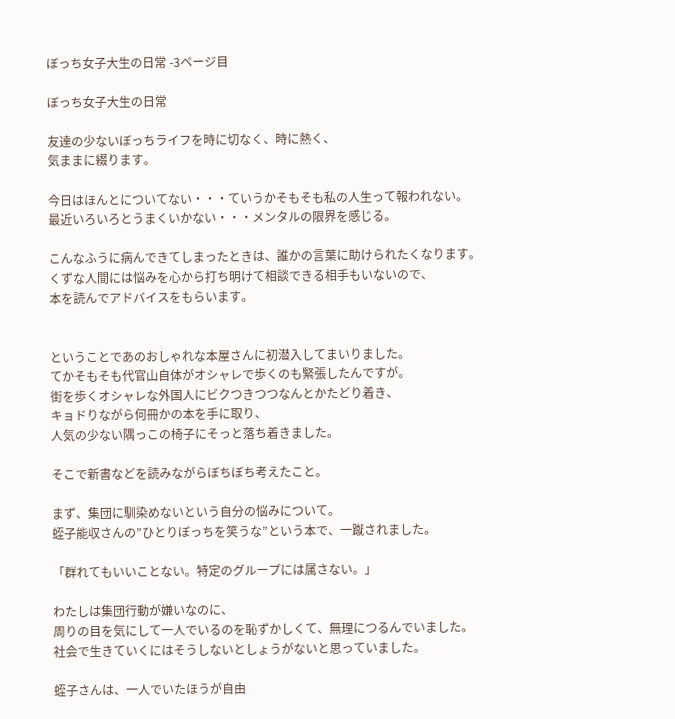ぼっち女子大生の日常 -3ページ目

ぼっち女子大生の日常

友達の少ないぼっちライフを時に切なく、時に熱く、
気ままに綴ります。

今日はほんとについてない・・・ていうかそもそも私の人生って報われない。
最近いろいろとうまくいかない・・・メンタルの限界を感じる。

こんなふうに病んできてしまったときは、誰かの言葉に助けられたくなります。
くずな人間には悩みを心から打ち明けて相談できる相手もいないので、
本を読んでアドバイスをもらいます。


ということであのおしゃれな本屋さんに初潜入してまいりました。
てかそもそも代官山自体がオシャレで歩くのも緊張したんですが。
街を歩くオシャレな外国人にビクつきつつなんとかたどり着き、
キョドりながら何冊かの本を手に取り、
人気の少ない隅っこの椅子にそっと落ち着きました。

そこで新書などを読みながらぼちぼち考えたこと。

まず、集団に馴染めないという自分の悩みについて。
蛭子能収さんの”ひとりぼっちを笑うな”という本で、一蹴されました。

「群れてもいいことない。特定のグループには属さない。」

わたしは集団行動が嫌いなのに、
周りの目を気にして一人でいるのを恥ずかしくて、無理につるんでいました。
社会で生きていくにはそうしないとしょうがないと思っていました。

蛭子さんは、一人でいたほうが自由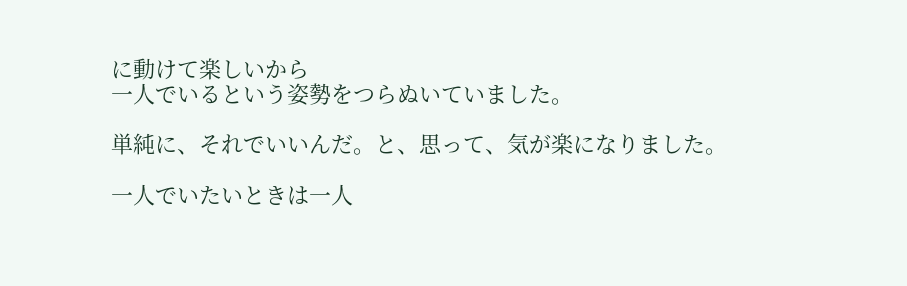に動けて楽しいから
一人でいるという姿勢をつらぬいていました。

単純に、それでいいんだ。と、思って、気が楽になりました。

一人でいたいときは一人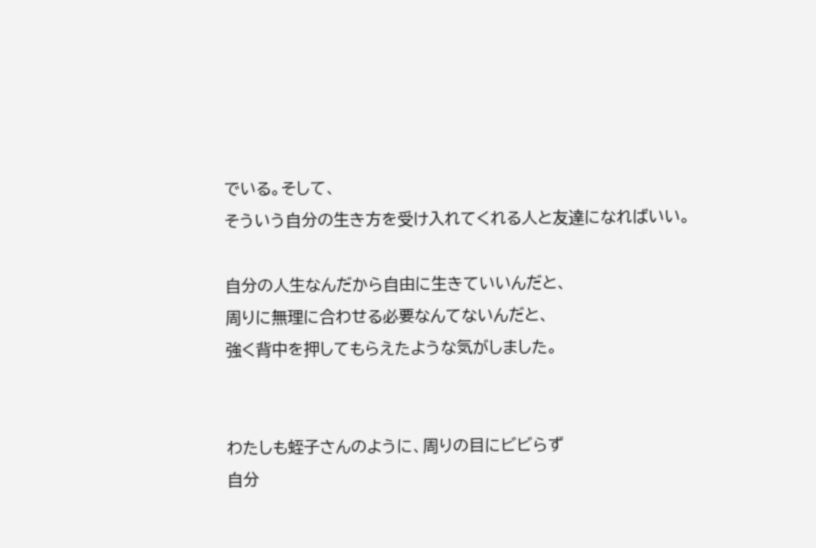でいる。そして、
そういう自分の生き方を受け入れてくれる人と友達になればいい。

自分の人生なんだから自由に生きていいんだと、
周りに無理に合わせる必要なんてないんだと、
強く背中を押してもらえたような気がしました。


わたしも蛭子さんのように、周りの目にビビらず
自分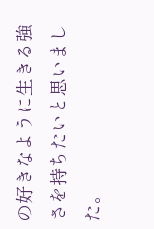の好きなように生きる強さを持ちたいと思いました。